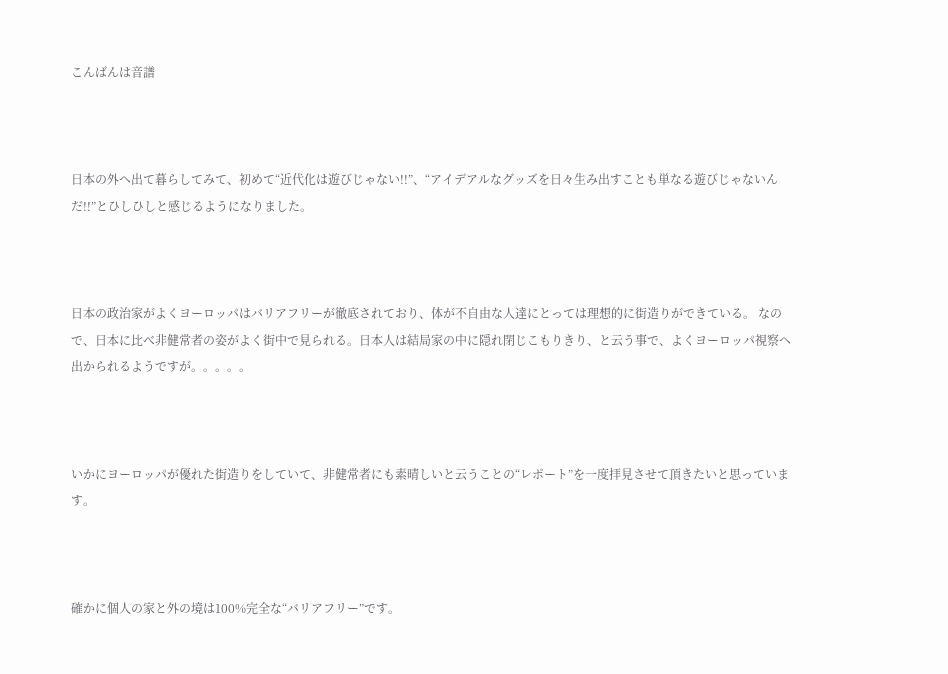こんばんは音譜



日本の外へ出て暮らしてみて、初めて“近代化は遊びじゃない!!”、“アイデアルなグッズを日々生み出すことも単なる遊びじゃないんだ!!”とひしひしと感じるようになりました。



日本の政治家がよくヨーロッパはバリアフリーが徹底されており、体が不自由な人達にとっては理想的に街造りができている。 なので、日本に比べ非健常者の姿がよく街中で見られる。日本人は結局家の中に隠れ閉じこもりきり、と云う事で、よくヨーロッパ視察へ出かられるようですが。。。。。



いかにヨーロッパが優れた街造りをしていて、非健常者にも素晴しいと云うことの“レポート”を一度拝見させて頂きたいと思っています。



確かに個人の家と外の境は100%完全な“バリアフリー”です。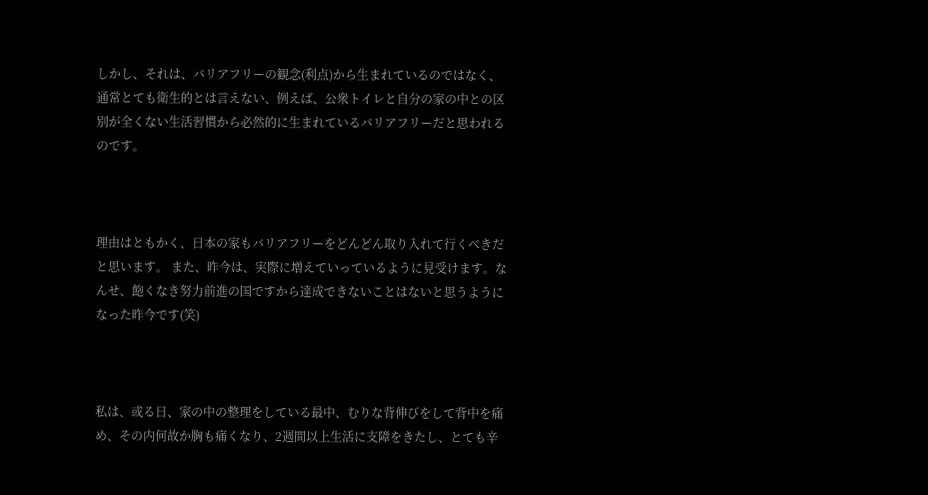しかし、それは、バリアフリーの観念(利点)から生まれているのではなく、通常とても衛生的とは言えない、例えば、公衆トイレと自分の家の中との区別が全くない生活習慣から必然的に生まれているバリアフリーだと思われるのです。



理由はともかく、日本の家もバリアフリーをどんどん取り入れて行くべきだと思います。 また、昨今は、実際に増えていっているように見受けます。なんせ、飽くなき努力前進の国ですから達成できないことはないと思うようになった昨今です(笑)



私は、或る日、家の中の整理をしている最中、むりな背伸びをして背中を痛め、その内何故か胸も痛くなり、2週間以上生活に支障をきたし、とても辛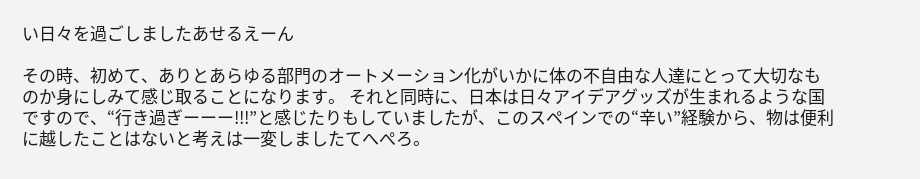い日々を過ごしましたあせるえーん

その時、初めて、ありとあらゆる部門のオートメーション化がいかに体の不自由な人達にとって大切なものか身にしみて感じ取ることになります。 それと同時に、日本は日々アイデアグッズが生まれるような国ですので、“行き過ぎーーー!!!”と感じたりもしていましたが、このスペインでの“辛い”経験から、物は便利に越したことはないと考えは一変しましたてへぺろ。